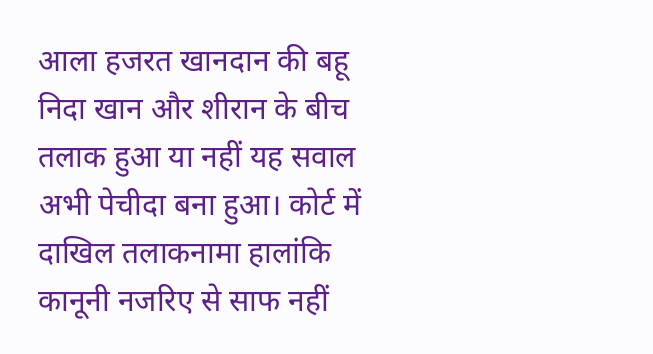आला हजरत खानदान की बहू निदा खान और शीरान के बीच तलाक हुआ या नहीं यह सवाल अभी पेचीदा बना हुआ। कोर्ट में दाखिल तलाकनामा हालांकि कानूनी नजरिए से साफ नहीं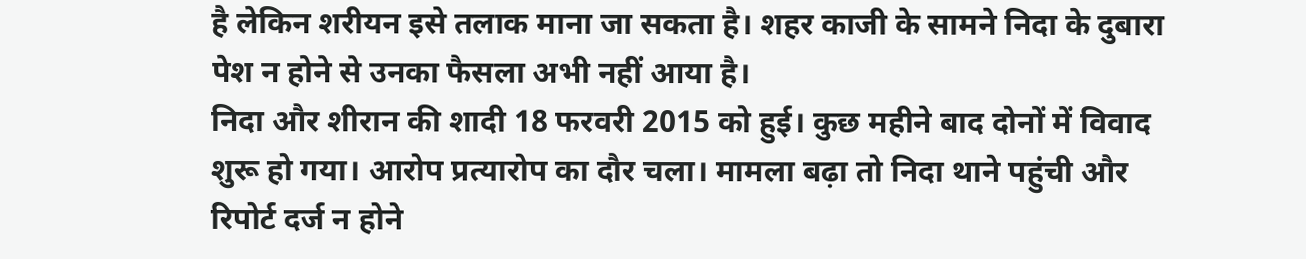है लेकिन शरीयन इसे तलाक माना जा सकता है। शहर काजी के सामने निदा के दुबारा पेश न होने से उनका फैसला अभी नहीं आया है।
निदा और शीरान की शादी 18 फरवरी 2015 को हुई। कुछ महीने बाद दोनों में विवाद शुरू हो गया। आरोप प्रत्यारोप का दौर चला। मामला बढ़ा तो निदा थाने पहुंची और रिपोर्ट दर्ज न होने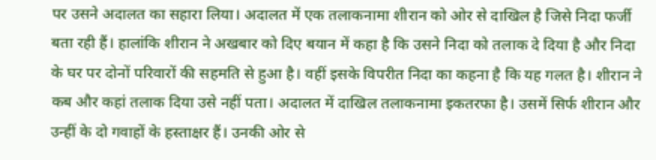पर उसने अदालत का सहारा लिया। अदालत में एक तलाकनामा शीरान को ओर से दाखिल है जिसे निदा फर्जी बता रही हैं। हालांकि शीरान ने अखबार को दिए बयान में कहा है कि उसने निदा को तलाक दे दिया है और निदा के घर पर दोनों परिवारों की सहमति से हुआ है। वहीं इसके विपरीत निदा का कहना है कि यह गलत है। शीरान ने कब और कहां तलाक दिया उसे नहीं पता। अदालत में दाखिल तलाकनामा इकतरफा है। उसमें सिर्फ शीरान और उन्हीं के दो गवाहों के हस्ताक्षर हैं। उनकी ओर से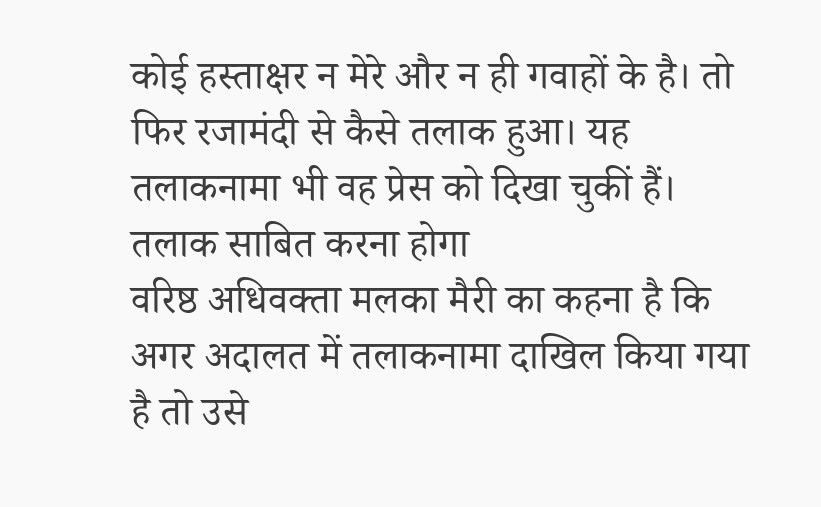कोई हस्ताक्षर न मेरे और न ही गवाहों के है। तो फिर रजामंदी से कैसे तलाक हुआ। यह तलाकनामा भी वह प्रेस को दिखा चुकीं हैं।
तलाक साबित करना होगा
वरिष्ठ अधिवक्ता मलका मैरी का कहना है कि अगर अदालत में तलाकनामा दाखिल किया गया है तो उसे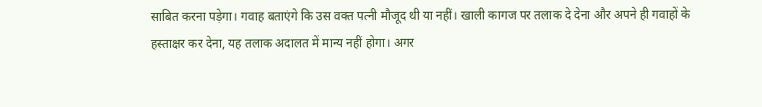साबित करना पड़ेगा। गवाह बताएंगे कि उस वक्त पत्नी मौजूद थी या नहीं। खाली कागज पर तलाक दे देना और अपने ही गवाहों के हस्ताक्षर कर देना, यह तलाक अदालत में मान्य नहीं होगा। अगर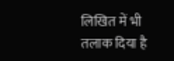लिखित में भी तलाक दिया है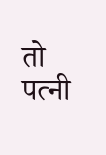तो पत्नी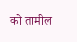को तामील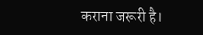कराना जरूरी है।